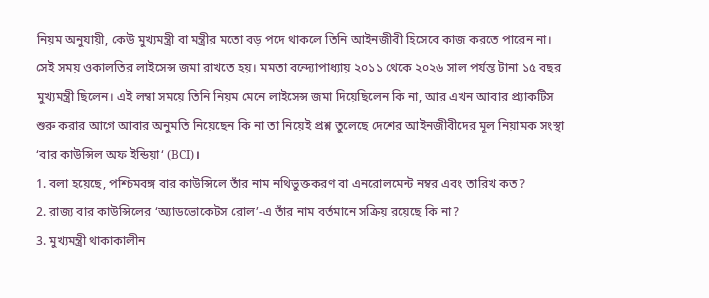নিয়ম অনুযায়ী, কেউ মুখ্যমন্ত্রী বা মন্ত্রীর মতো বড় পদে থাকলে তিনি আইনজীবী হিসেবে কাজ করতে পারেন না। সেই সময় ওকালতির লাইসেন্স জমা রাখতে হয়। মমতা বন্দ্যোপাধ্যায় ২০১১ থেকে ২০২৬ সাল পর্যন্ত টানা ১৫ বছর মুখ্যমন্ত্রী ছিলেন। এই লম্বা সময়ে তিনি নিয়ম মেনে লাইসেন্স জমা দিয়েছিলেন কি না, আর এখন আবার প্র্যাকটিস শুরু করার আগে আবার অনুমতি নিয়েছেন কি না তা নিয়েই প্রশ্ন তুলেছে দেশের আইনজীবীদের মূল নিয়ামক সংস্থা ‘বার কাউন্সিল অফ ইন্ডিয়া‘ (BCI)।
1. বলা হয়েছে, পশ্চিমবঙ্গ বার কাউন্সিলে তাঁর নাম নথিভুক্তকরণ বা এনরোলমেন্ট নম্বর এবং তারিখ কত?
2. রাজ্য বার কাউন্সিলের ‘অ্যাডভোকেটস রোল’-এ তাঁর নাম বর্তমানে সক্রিয় রয়েছে কি না?
3. মুখ্যমন্ত্রী থাকাকালীন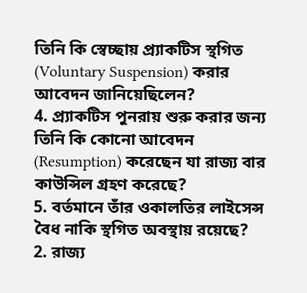তিনি কি স্বেচ্ছায় প্র্যাকটিস স্থগিত (Voluntary Suspension) করার আবেদন জানিয়েছিলেন?
4. প্র্যাকটিস পুনরায় শুরু করার জন্য তিনি কি কোনো আবেদন (Resumption) করেছেন যা রাজ্য বার কাউন্সিল গ্রহণ করেছে?
5. বর্তমানে তাঁর ওকালতির লাইসেন্স বৈধ নাকি স্থগিত অবস্থায় রয়েছে?
2. রাজ্য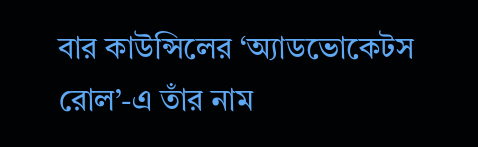বার কাউন্সিলের ‘অ্যাডভোকেটস রোল’-এ তাঁর নাম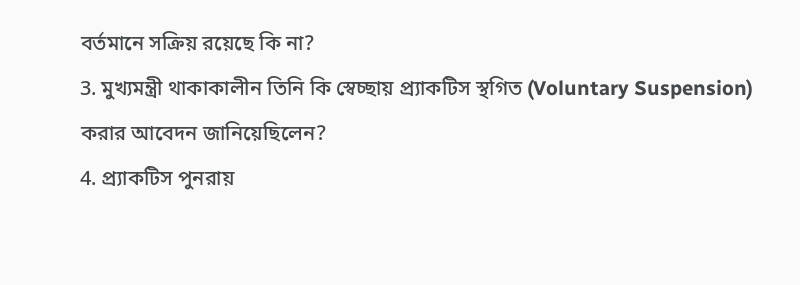বর্তমানে সক্রিয় রয়েছে কি না?
3. মুখ্যমন্ত্রী থাকাকালীন তিনি কি স্বেচ্ছায় প্র্যাকটিস স্থগিত (Voluntary Suspension) করার আবেদন জানিয়েছিলেন?
4. প্র্যাকটিস পুনরায়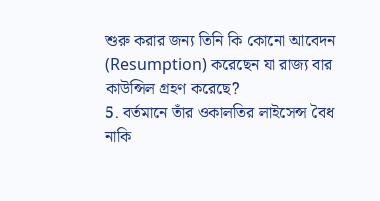শুরু করার জন্য তিনি কি কোনো আবেদন (Resumption) করেছেন যা রাজ্য বার কাউন্সিল গ্রহণ করেছে?
5. বর্তমানে তাঁর ওকালতির লাইসেন্স বৈধ নাকি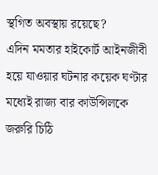স্থগিত অবস্থায় রয়েছে?
এদিন মমতার হাইকোর্ট আইনজীবী হয়ে যাওয়ার ঘটনার কয়েক ঘণ্টার মধ্যেই রাজ্য বার কাউন্সিলকে জরুরি চিঠি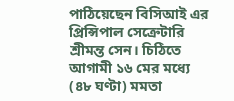পাঠিয়েছেন বিসিআই এর প্রিন্সিপাল সেক্রেটারি শ্রীমন্ত সেন। চিঠিতে আগামী ১৬ মের মধ্যে (৪৮ ঘণ্টা) মমতা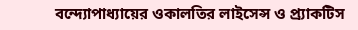বন্দ্যোপাধ্যায়ের ওকালতির লাইসেন্স ও প্র্যাকটিস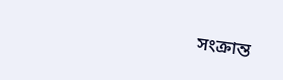সংক্রান্ত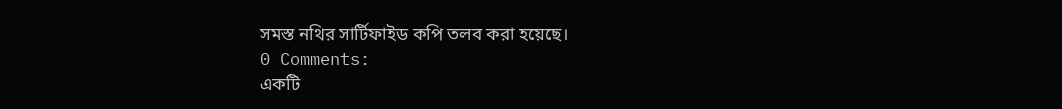সমস্ত নথির সার্টিফাইড কপি তলব করা হয়েছে।
0 Comments:
একটি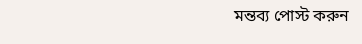মন্তব্য পোস্ট করুন